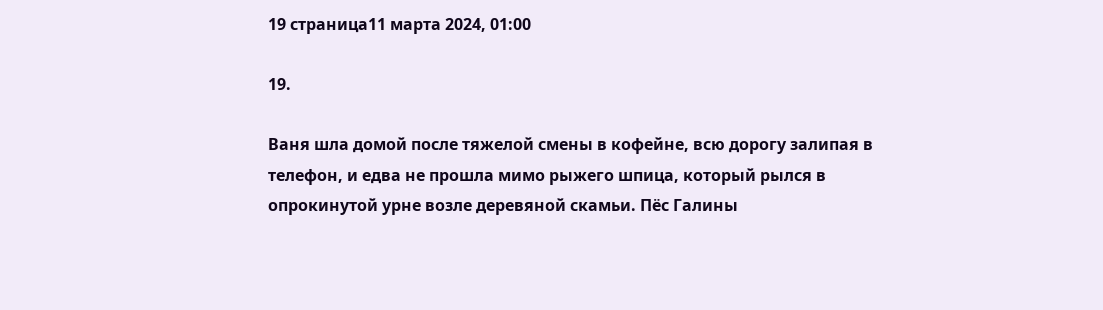19 страница11 марта 2024, 01:00

19.

Ваня шла домой после тяжелой смены в кофейне, всю дорогу залипая в телефон, и едва не прошла мимо рыжего шпица, который рылся в опрокинутой урне возле деревяной скамьи. Пёс Галины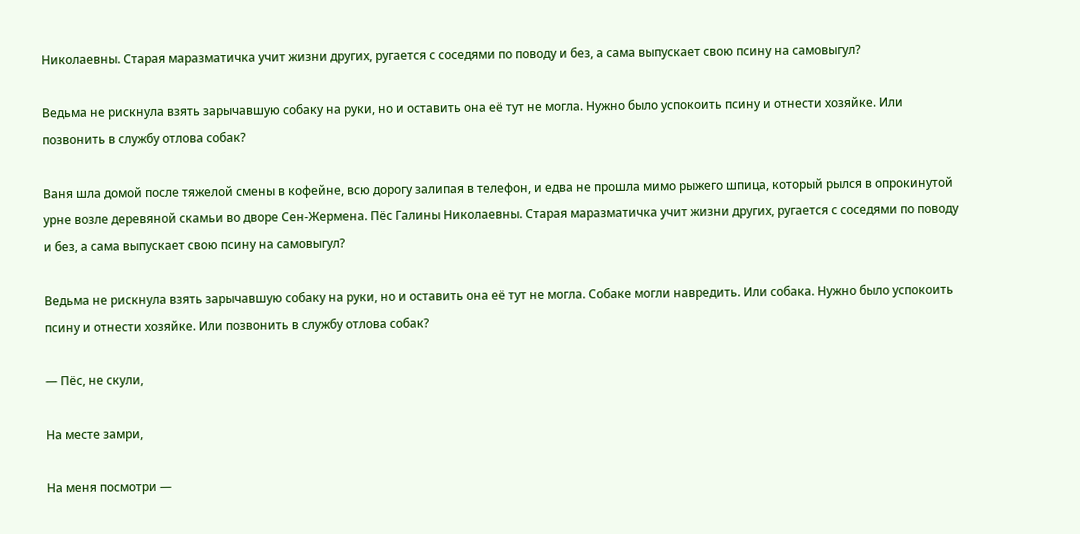Николаевны. Старая маразматичка учит жизни других, ругается с соседями по поводу и без, а сама выпускает свою псину на самовыгул?

Ведьма не рискнула взять зарычавшую собаку на руки, но и оставить она её тут не могла. Нужно было успокоить псину и отнести хозяйке. Или позвонить в службу отлова собак?

Ваня шла домой после тяжелой смены в кофейне, всю дорогу залипая в телефон, и едва не прошла мимо рыжего шпица, который рылся в опрокинутой урне возле деревяной скамьи во дворе Сен-Жермена. Пёс Галины Николаевны. Старая маразматичка учит жизни других, ругается с соседями по поводу и без, а сама выпускает свою псину на самовыгул?

Ведьма не рискнула взять зарычавшую собаку на руки, но и оставить она её тут не могла. Собаке могли навредить. Или собака. Нужно было успокоить псину и отнести хозяйке. Или позвонить в службу отлова собак?

— Пёс, не скули,

На месте замри,

На меня посмотри —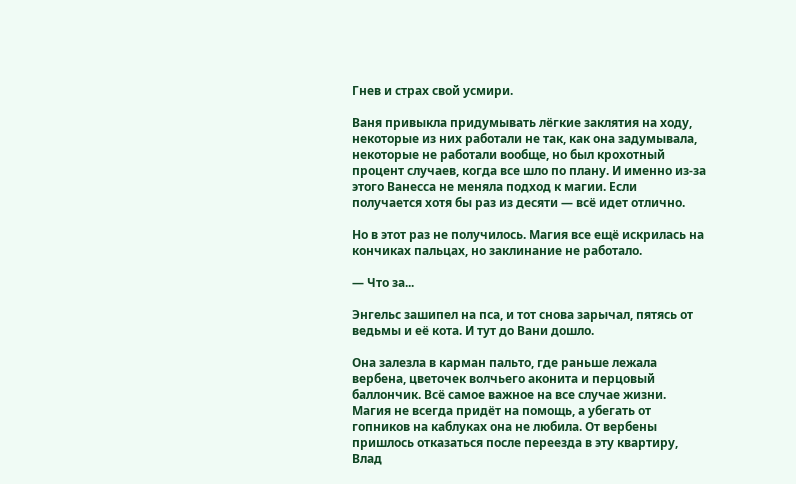Гнев и страх свой усмири.

Ваня привыкла придумывать лёгкие заклятия на ходу, некоторые из них работали не так, как она задумывала, некоторые не работали вообще, но был крохотный процент случаев, когда все шло по плану. И именно из-за этого Ванесса не меняла подход к магии. Если получается хотя бы раз из десяти — всё идет отлично.

Но в этот раз не получилось. Магия все ещё искрилась на кончиках пальцах, но заклинание не работало.

— Что за...

Энгельс зашипел на пса, и тот снова зарычал, пятясь от ведьмы и её кота. И тут до Вани дошло.

Она залезла в карман пальто, где раньше лежала вербена, цветочек волчьего аконита и перцовый баллончик. Всё самое важное на все случае жизни. Магия не всегда придёт на помощь, а убегать от гопников на каблуках она не любила. От вербены пришлось отказаться после переезда в эту квартиру, Влад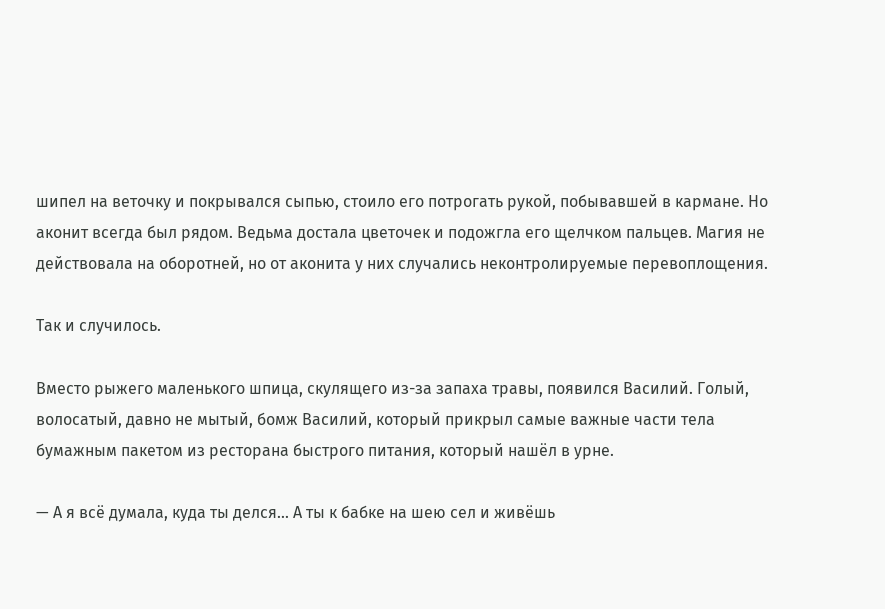шипел на веточку и покрывался сыпью, стоило его потрогать рукой, побывавшей в кармане. Но аконит всегда был рядом. Ведьма достала цветочек и подожгла его щелчком пальцев. Магия не действовала на оборотней, но от аконита у них случались неконтролируемые перевоплощения.

Так и случилось.

Вместо рыжего маленького шпица, скулящего из-за запаха травы, появился Василий. Голый, волосатый, давно не мытый, бомж Василий, который прикрыл самые важные части тела бумажным пакетом из ресторана быстрого питания, который нашёл в урне.

— А я всё думала, куда ты делся... А ты к бабке на шею сел и живёшь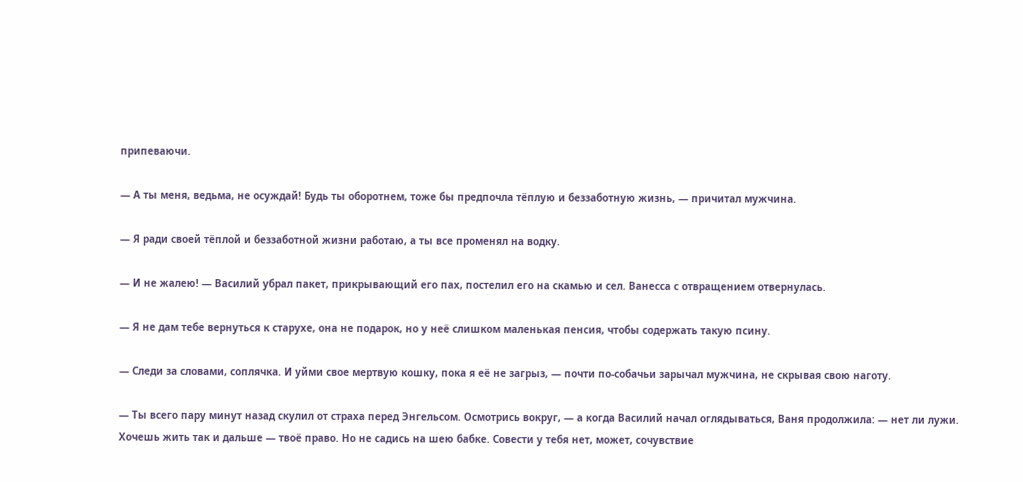припеваючи.

— А ты меня, ведьма, не осуждай! Будь ты оборотнем, тоже бы предпочла тёплую и беззаботную жизнь, — причитал мужчина.

— Я ради своей тёплой и беззаботной жизни работаю, а ты все променял на водку.

— И не жалею! — Василий убрал пакет, прикрывающий его пах, постелил его на скамью и сел. Ванесса с отвращением отвернулась.

— Я не дам тебе вернуться к старухе, она не подарок, но у неё слишком маленькая пенсия, чтобы содержать такую псину.

— Следи за словами, соплячка. И уйми свое мертвую кошку, пока я её не загрыз, — почти по-собачьи зарычал мужчина, не скрывая свою наготу.

— Ты всего пару минут назад скулил от страха перед Энгельсом. Осмотрись вокруг, — а когда Василий начал оглядываться, Ваня продолжила: — нет ли лужи. Хочешь жить так и дальше — твоё право. Но не садись на шею бабке. Совести у тебя нет, может, сочувствие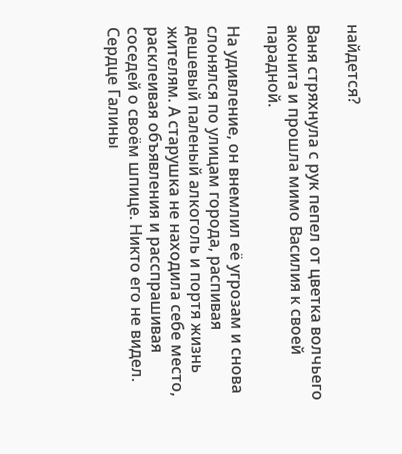найдется?

Ваня стряхнула с рук пепел от цветка волчьего аконита и прошла мимо Василия к своей парадной.

На удивление, он внемлил её угрозам и снова слонялся по улицам города, распивая дешевый паленый алкоголь и портя жизнь жителям. А старушка не находила себе место, расклеивая объявления и расспрашивая соседей о своём шпице. Никто его не видел. Сердце Галины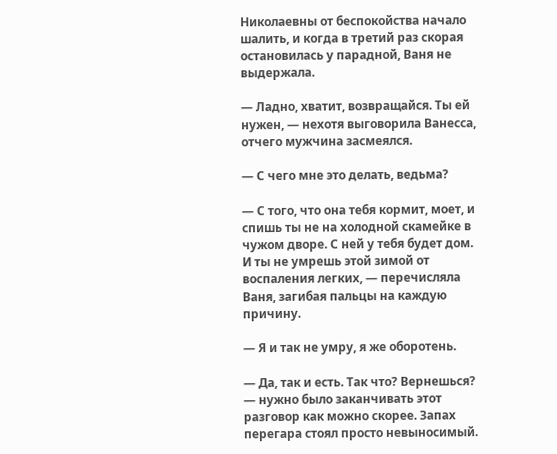Николаевны от беспокойства начало шалить, и когда в третий раз скорая остановилась у парадной, Ваня не выдержала.

— Ладно, хватит, возвращайся. Ты ей нужен, — нехотя выговорила Ванесса, отчего мужчина засмеялся.

— С чего мне это делать, ведьма?

— С того, что она тебя кормит, моет, и спишь ты не на холодной скамейке в чужом дворе. С ней у тебя будет дом. И ты не умрешь этой зимой от воспаления легких, — перечисляла Ваня, загибая пальцы на каждую причину.

— Я и так не умру, я же оборотень.

— Да, так и есть. Так что? Вернешься? — нужно было заканчивать этот разговор как можно скорее. Запах перегара стоял просто невыносимый.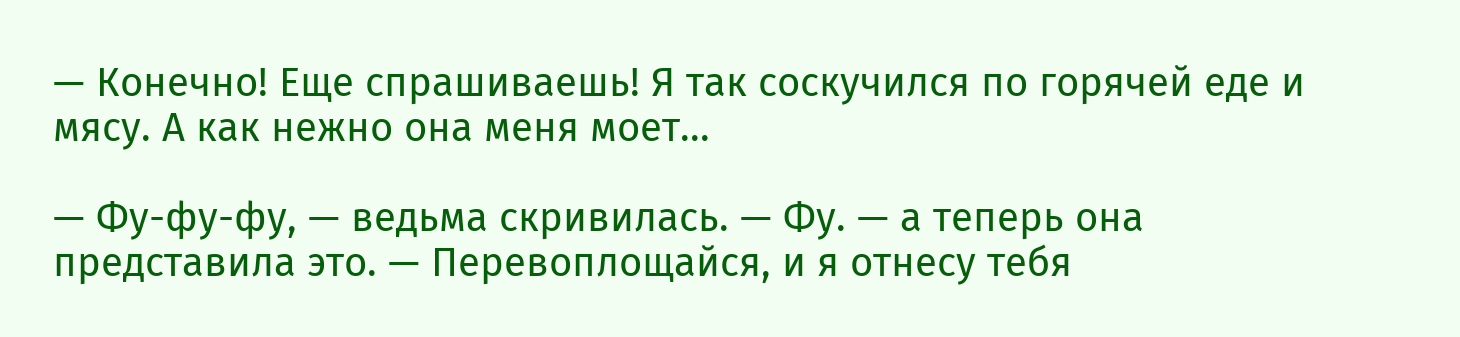— Конечно! Еще спрашиваешь! Я так соскучился по горячей еде и мясу. А как нежно она меня моет...

— Фу-фу-фу, — ведьма скривилась. — Фу. — а теперь она представила это. — Перевоплощайся, и я отнесу тебя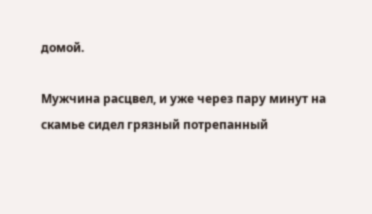домой.

Мужчина расцвел, и уже через пару минут на скамье сидел грязный потрепанный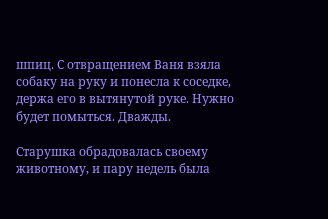шпиц. С отвращением Ваня взяла собаку на руку и понесла к соседке, держа его в вытянутой руке. Нужно будет помыться. Дважды.

Старушка обрадовалась своему животному, и пару недель была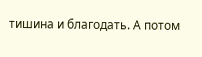тишина и благодать. А потом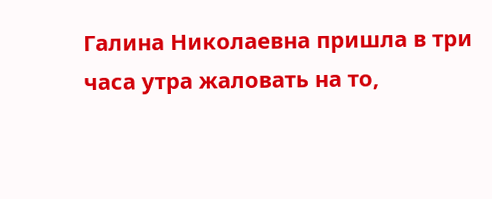Галина Николаевна пришла в три часа утра жаловать на то,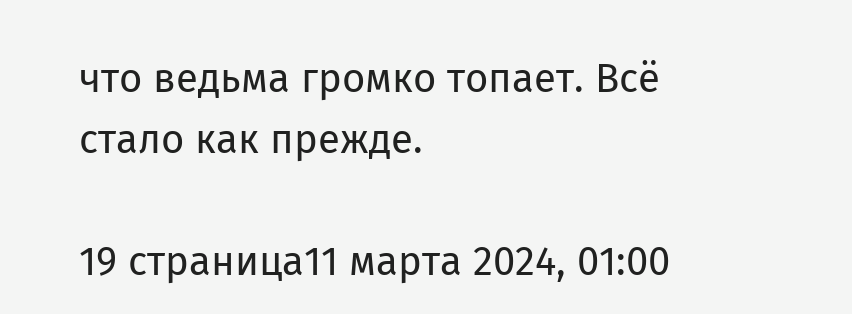что ведьма громко топает. Всё стало как прежде.

19 страница11 марта 2024, 01:00